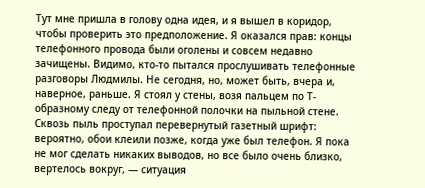Тут мне пришла в голову одна идея, и я вышел в коридор, чтобы проверить это предположение. Я оказался прав: концы телефонного провода были оголены и совсем недавно зачищены. Видимо, кто-то пытался прослушивать телефонные разговоры Людмилы. Не сегодня, но, может быть, вчера и, наверное, раньше. Я стоял у стены, возя пальцем по Т-образному следу от телефонной полочки на пыльной стене. Сквозь пыль проступал перевернутый газетный шрифт: вероятно, обои клеили позже, когда уже был телефон. Я пока не мог сделать никаких выводов, но все было очень близко, вертелось вокруг, — ситуация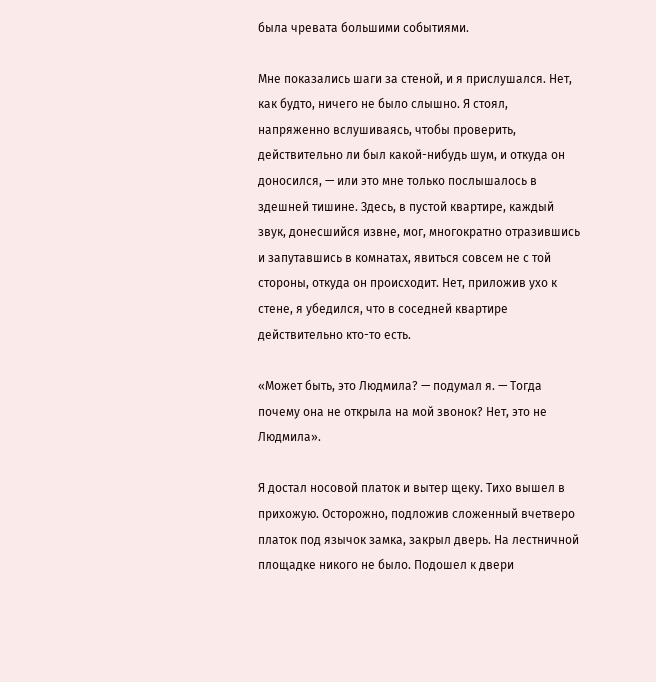была чревата большими событиями.

Мне показались шаги за стеной, и я прислушался. Нет, как будто, ничего не было слышно. Я стоял, напряженно вслушиваясь, чтобы проверить, действительно ли был какой-нибудь шум, и откуда он доносился, — или это мне только послышалось в здешней тишине. Здесь, в пустой квартире, каждый звук, донесшийся извне, мог, многократно отразившись и запутавшись в комнатах, явиться совсем не с той стороны, откуда он происходит. Нет, приложив ухо к стене, я убедился, что в соседней квартире действительно кто-то есть.

«Может быть, это Людмила? — подумал я. — Тогда почему она не открыла на мой звонок? Нет, это не Людмила».

Я достал носовой платок и вытер щеку. Тихо вышел в прихожую. Осторожно, подложив сложенный вчетверо платок под язычок замка, закрыл дверь. На лестничной площадке никого не было. Подошел к двери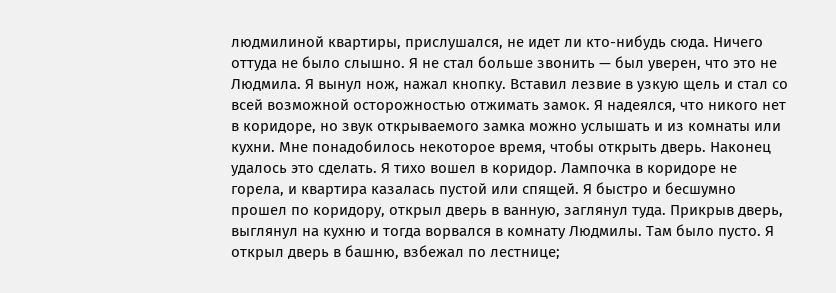людмилиной квартиры, прислушался, не идет ли кто-нибудь сюда. Ничего оттуда не было слышно. Я не стал больше звонить — был уверен, что это не Людмила. Я вынул нож, нажал кнопку. Вставил лезвие в узкую щель и стал со всей возможной осторожностью отжимать замок. Я надеялся, что никого нет в коридоре, но звук открываемого замка можно услышать и из комнаты или кухни. Мне понадобилось некоторое время, чтобы открыть дверь. Наконец удалось это сделать. Я тихо вошел в коридор. Лампочка в коридоре не горела, и квартира казалась пустой или спящей. Я быстро и бесшумно прошел по коридору, открыл дверь в ванную, заглянул туда. Прикрыв дверь, выглянул на кухню и тогда ворвался в комнату Людмилы. Там было пусто. Я открыл дверь в башню, взбежал по лестнице;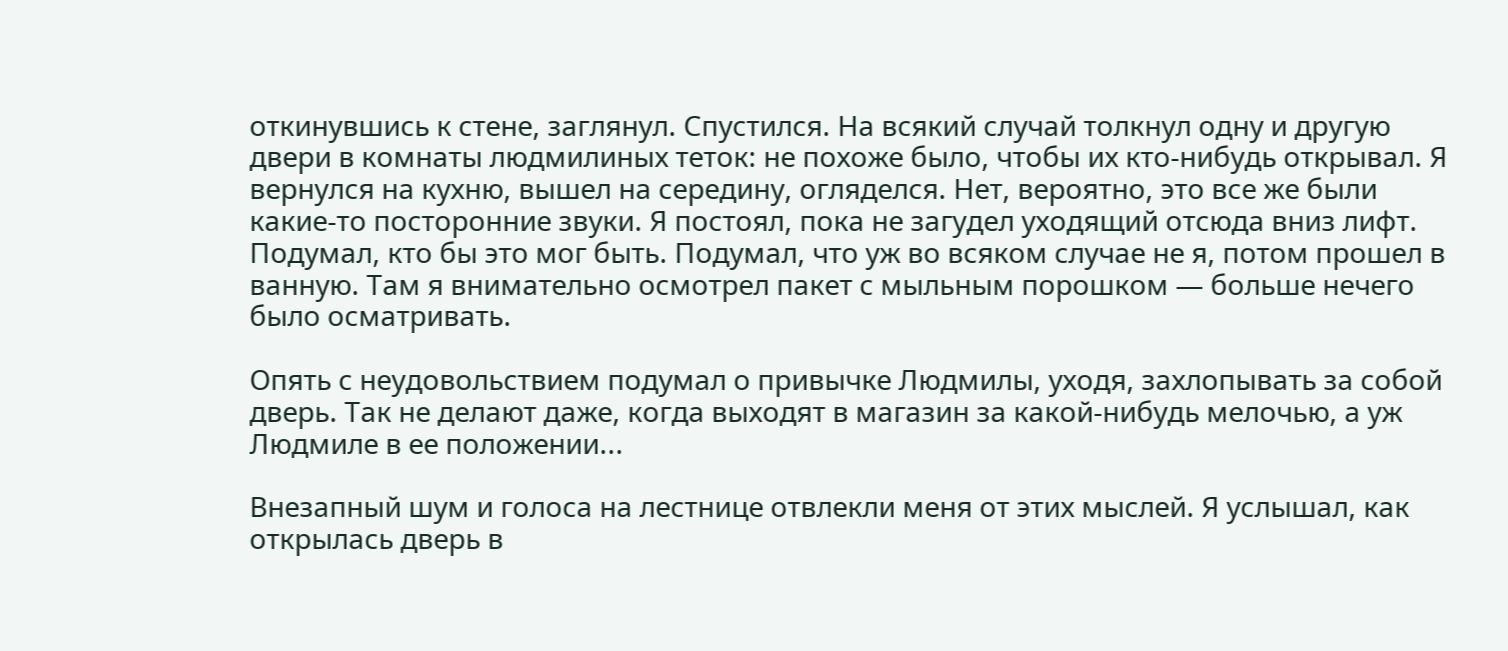откинувшись к стене, заглянул. Спустился. На всякий случай толкнул одну и другую двери в комнаты людмилиных теток: не похоже было, чтобы их кто-нибудь открывал. Я вернулся на кухню, вышел на середину, огляделся. Нет, вероятно, это все же были какие-то посторонние звуки. Я постоял, пока не загудел уходящий отсюда вниз лифт. Подумал, кто бы это мог быть. Подумал, что уж во всяком случае не я, потом прошел в ванную. Там я внимательно осмотрел пакет с мыльным порошком — больше нечего было осматривать.

Опять с неудовольствием подумал о привычке Людмилы, уходя, захлопывать за собой дверь. Так не делают даже, когда выходят в магазин за какой-нибудь мелочью, а уж Людмиле в ее положении...

Внезапный шум и голоса на лестнице отвлекли меня от этих мыслей. Я услышал, как открылась дверь в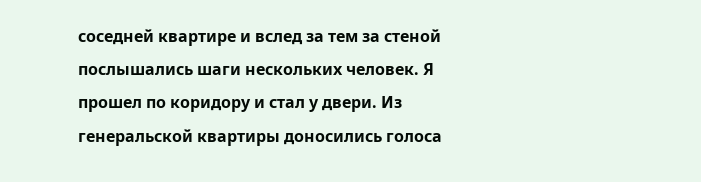соседней квартире и вслед за тем за стеной послышались шаги нескольких человек. Я прошел по коридору и стал у двери. Из генеральской квартиры доносились голоса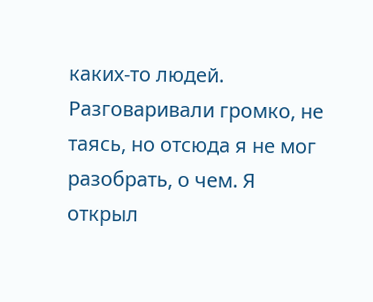каких-то людей. Разговаривали громко, не таясь, но отсюда я не мог разобрать, о чем. Я открыл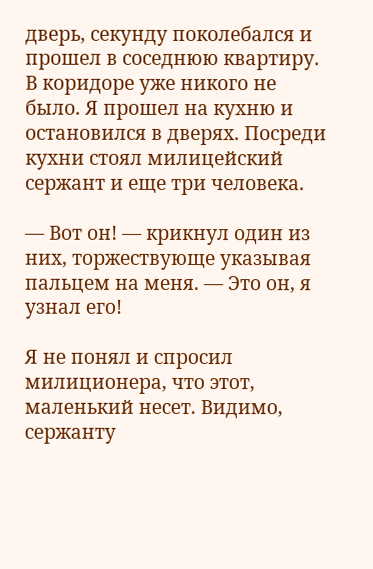дверь, секунду поколебался и прошел в соседнюю квартиру. В коридоре уже никого не было. Я прошел на кухню и остановился в дверях. Посреди кухни стоял милицейский сержант и еще три человека.

— Вот он! — крикнул один из них, торжествующе указывая пальцем на меня. — Это он, я узнал его!

Я не понял и спросил милиционера, что этот, маленький несет. Видимо, сержанту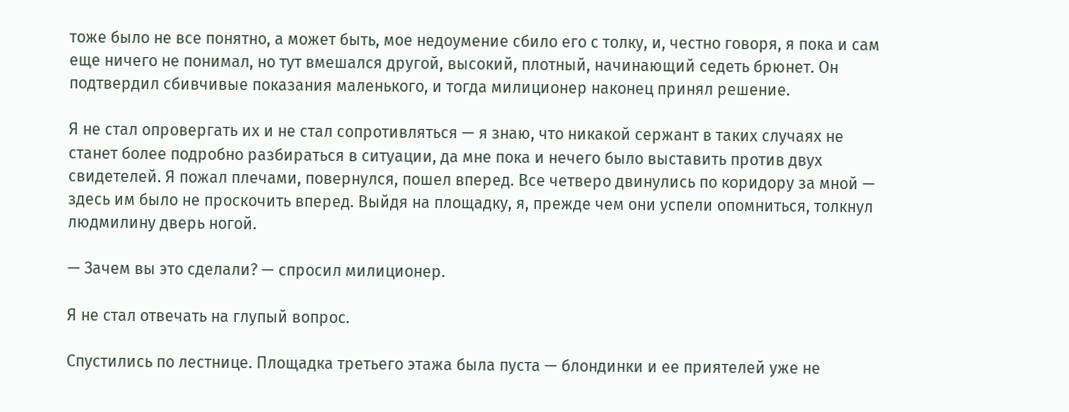тоже было не все понятно, а может быть, мое недоумение сбило его с толку, и, честно говоря, я пока и сам еще ничего не понимал, но тут вмешался другой, высокий, плотный, начинающий седеть брюнет. Он подтвердил сбивчивые показания маленького, и тогда милиционер наконец принял решение.

Я не стал опровергать их и не стал сопротивляться — я знаю, что никакой сержант в таких случаях не станет более подробно разбираться в ситуации, да мне пока и нечего было выставить против двух свидетелей. Я пожал плечами, повернулся, пошел вперед. Все четверо двинулись по коридору за мной — здесь им было не проскочить вперед. Выйдя на площадку, я, прежде чем они успели опомниться, толкнул людмилину дверь ногой.

— Зачем вы это сделали? — спросил милиционер.

Я не стал отвечать на глупый вопрос.

Спустились по лестнице. Площадка третьего этажа была пуста — блондинки и ее приятелей уже не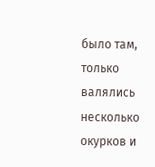было там, только валялись несколько окурков и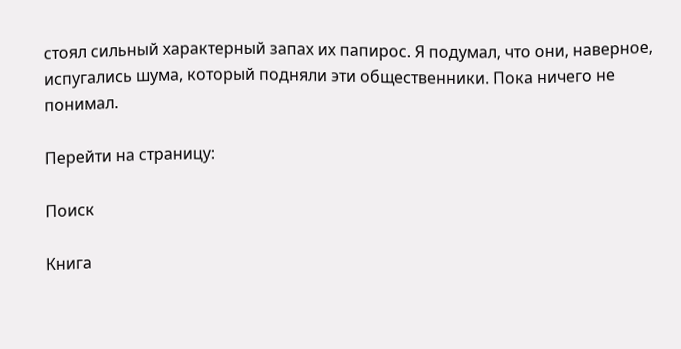стоял сильный характерный запах их папирос. Я подумал, что они, наверное, испугались шума, который подняли эти общественники. Пока ничего не понимал.

Перейти на страницу:

Поиск

Книга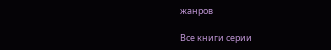жанров

Все книги серии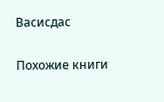Васисдас

Похожие книги